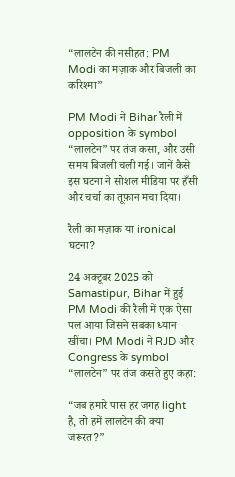“लालटेन की नसीहत: PM Modi का मज़ाक और बिजली का करिश्मा”

PM Modi ने Bihar रैली में opposition के symbol “लालटेन” पर तंज कसा, और उसी समय बिजली चली गई। जानें कैसे इस घटना ने सोशल मीडिया पर हँसी और चर्चा का तूफ़ान मचा दिया।

रैली का मज़ाक या ironical घटना?

24 अक्टूबर 2025 को Samastipur, Bihar में हुई PM Modi की रैली में एक ऐसा पल आया जिसने सबका ध्यान खींचा। PM Modi ने RJD और Congress के symbol “लालटेन” पर तंज कसते हुए कहा:

“जब हमारे पास हर जगह light है, तो हमें लालटेन की क्या जरूरत?”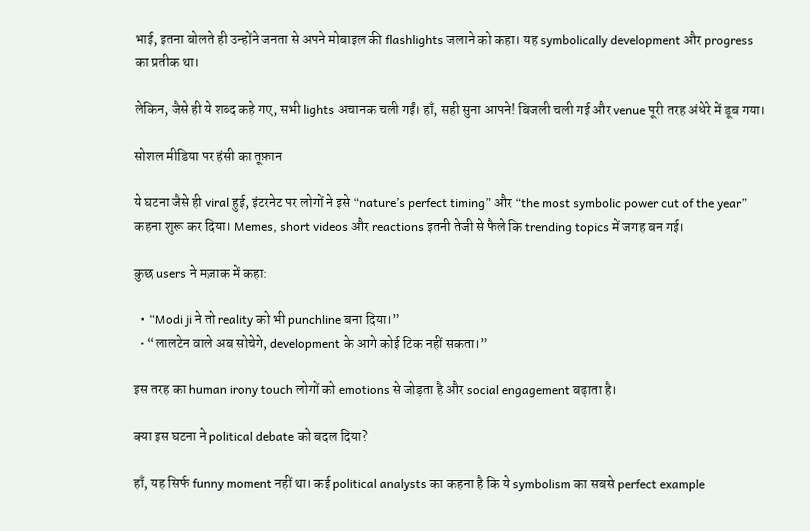भाई, इतना बोलते ही उन्होंने जनता से अपने मोबाइल की flashlights जलाने को कहा। यह symbolically development और progress का प्रतीक था।

लेकिन, जैसे ही ये शब्द कहे गए, सभी lights अचानक चली गईं। हाँ, सही सुना आपने! बिजली चली गई और venue पूरी तरह अंधेरे में डूब गया।

सोशल मीडिया पर हंसी का तूफ़ान

ये घटना जैसे ही viral हुई, इंटरनेट पर लोगों ने इसे “nature’s perfect timing” और “the most symbolic power cut of the year” कहना शुरू कर दिया। Memes, short videos और reactions इतनी तेजी से फैले कि trending topics में जगह बन गई।

कुछ users ने मज़ाक में कहा:

  • “Modi ji ने तो reality को भी punchline बना दिया।”
  • “लालटेन वाले अब सोचेगे, development के आगे कोई टिक नहीं सकता।”

इस तरह का human irony touch लोगों को emotions से जोड़ता है और social engagement बढ़ाता है।

क्या इस घटना ने political debate को बदल दिया?

हाँ, यह सिर्फ funny moment नहीं था। कई political analysts का कहना है कि ये symbolism का सबसे perfect example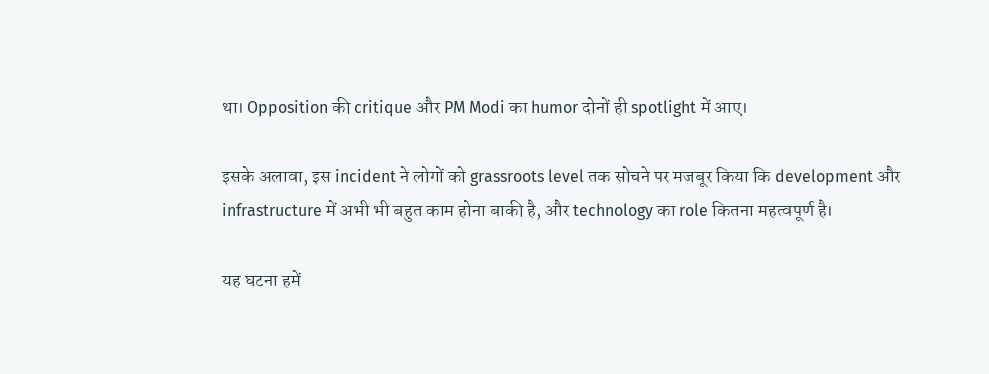था। Opposition की critique और PM Modi का humor दोनों ही spotlight में आए।

इसके अलावा, इस incident ने लोगों को grassroots level तक सोचने पर मजबूर किया कि development और infrastructure में अभी भी बहुत काम होना बाकी है, और technology का role कितना महत्वपूर्ण है।

यह घटना हमें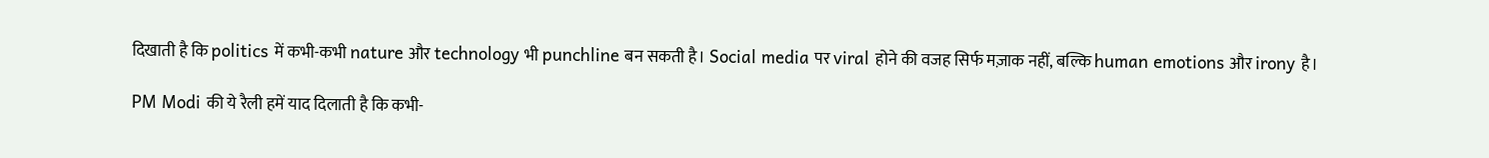दिखाती है कि politics में कभी-कभी nature और technology भी punchline बन सकती है। Social media पर viral होने की वजह सिर्फ मज़ाक नहीं, बल्कि human emotions और irony है।

PM Modi की ये रैली हमें याद दिलाती है कि कभी-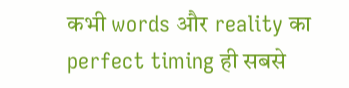कभी words और reality का perfect timing ही सबसे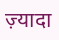ज़्यादा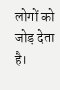लोगों को जोड़ देता है।